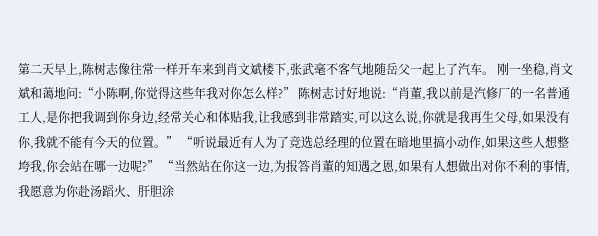第二天早上,陈树志像往常一样开车来到肖文斌楼下,张武毫不客气地随岳父一起上了汽车。 刚一坐稳,肖文斌和蔼地问:“小陈啊,你觉得这些年我对你怎么样?” 陈树志讨好地说:“肖董,我以前是汽修厂的一名普通工人,是你把我调到你身边,经常关心和体贴我,让我感到非常踏实,可以这么说,你就是我再生父母,如果没有你,我就不能有今天的位置。” “听说最近有人为了竞选总经理的位置在暗地里搞小动作,如果这些人想整垮我,你会站在哪一边呢?” “当然站在你这一边,为报答肖董的知遇之恩,如果有人想做出对你不利的事情,我愿意为你赴汤蹈火、肝胆涂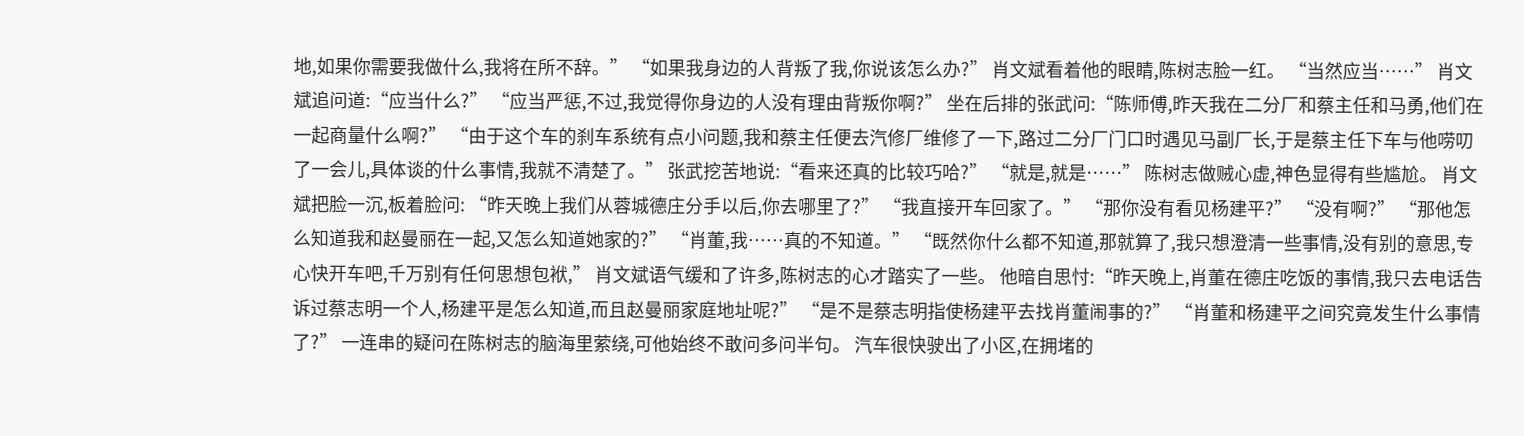地,如果你需要我做什么,我将在所不辞。” “如果我身边的人背叛了我,你说该怎么办?” 肖文斌看着他的眼睛,陈树志脸一红。 “当然应当……” 肖文斌追问道:“应当什么?” “应当严惩,不过,我觉得你身边的人没有理由背叛你啊?” 坐在后排的张武问:“陈师傅,昨天我在二分厂和蔡主任和马勇,他们在一起商量什么啊?” “由于这个车的刹车系统有点小问题,我和蔡主任便去汽修厂维修了一下,路过二分厂门口时遇见马副厂长,于是蔡主任下车与他唠叨了一会儿,具体谈的什么事情,我就不清楚了。” 张武挖苦地说:“看来还真的比较巧哈?” “就是,就是……” 陈树志做贼心虚,神色显得有些尴尬。 肖文斌把脸一沉,板着脸问: “昨天晚上我们从蓉城德庄分手以后,你去哪里了?” “我直接开车回家了。” “那你没有看见杨建平?” “没有啊?” “那他怎么知道我和赵曼丽在一起,又怎么知道她家的?” “肖董,我……真的不知道。” “既然你什么都不知道,那就算了,我只想澄清一些事情,没有别的意思,专心快开车吧,千万别有任何思想包袱,” 肖文斌语气缓和了许多,陈树志的心才踏实了一些。 他暗自思忖:“昨天晚上,肖董在德庄吃饭的事情,我只去电话告诉过蔡志明一个人,杨建平是怎么知道,而且赵曼丽家庭地址呢?” “是不是蔡志明指使杨建平去找肖董闹事的?” “肖董和杨建平之间究竟发生什么事情了?” 一连串的疑问在陈树志的脑海里萦绕,可他始终不敢问多问半句。 汽车很快驶出了小区,在拥堵的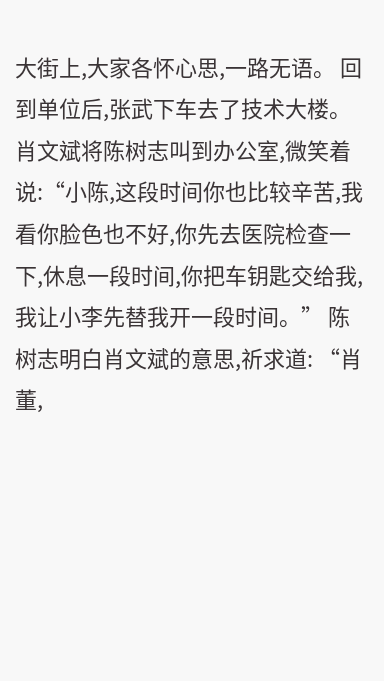大街上,大家各怀心思,一路无语。 回到单位后,张武下车去了技术大楼。 肖文斌将陈树志叫到办公室,微笑着说:“小陈,这段时间你也比较辛苦,我看你脸色也不好,你先去医院检查一下,休息一段时间,你把车钥匙交给我,我让小李先替我开一段时间。” 陈树志明白肖文斌的意思,祈求道: “肖董,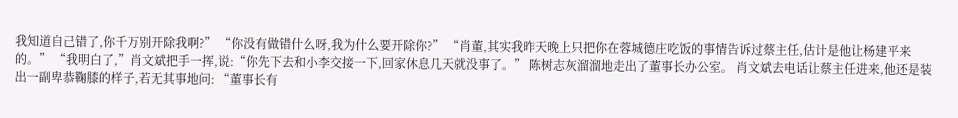我知道自己错了,你千万别开除我啊?” “你没有做错什么呀,我为什么要开除你?” “肖董,其实我昨天晚上只把你在蓉城德庄吃饭的事情告诉过蔡主任,估计是他让杨建平来的。” “我明白了,”肖文斌把手一挥,说:“你先下去和小李交接一下,回家休息几天就没事了。” 陈树志灰溜溜地走出了董事长办公室。 肖文斌去电话让蔡主任进来,他还是装出一副卑恭鞠膝的样子,若无其事地问: “董事长有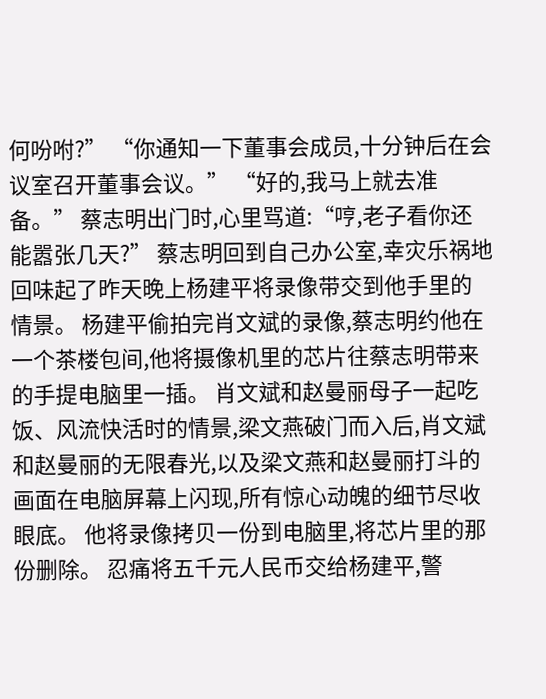何吩咐?” “你通知一下董事会成员,十分钟后在会议室召开董事会议。” “好的,我马上就去准备。” 蔡志明出门时,心里骂道:“哼,老子看你还能嚣张几天?” 蔡志明回到自己办公室,幸灾乐祸地回味起了昨天晚上杨建平将录像带交到他手里的情景。 杨建平偷拍完肖文斌的录像,蔡志明约他在一个茶楼包间,他将摄像机里的芯片往蔡志明带来的手提电脑里一插。 肖文斌和赵曼丽母子一起吃饭、风流快活时的情景,梁文燕破门而入后,肖文斌和赵曼丽的无限春光,以及梁文燕和赵曼丽打斗的画面在电脑屏幕上闪现,所有惊心动魄的细节尽收眼底。 他将录像拷贝一份到电脑里,将芯片里的那份删除。 忍痛将五千元人民币交给杨建平,警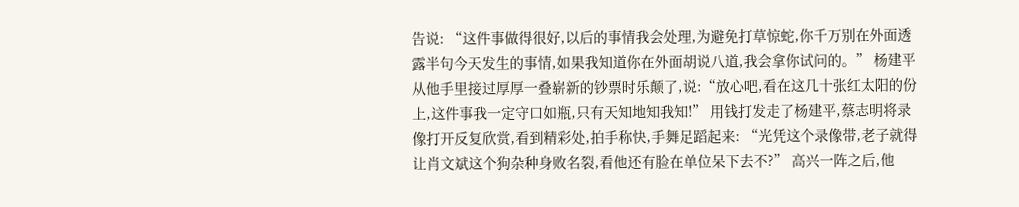告说: “这件事做得很好,以后的事情我会处理,为避免打草惊蛇,你千万别在外面透露半句今天发生的事情,如果我知道你在外面胡说八道,我会拿你试问的。” 杨建平从他手里接过厚厚一叠崭新的钞票时乐颠了,说:“放心吧,看在这几十张红太阳的份上,这件事我一定守口如瓶,只有天知地知我知!” 用钱打发走了杨建平,蔡志明将录像打开反复欣赏,看到精彩处,拍手称快,手舞足蹈起来: “光凭这个录像带,老子就得让肖文斌这个狗杂种身败名裂,看他还有脸在单位呆下去不?” 高兴一阵之后,他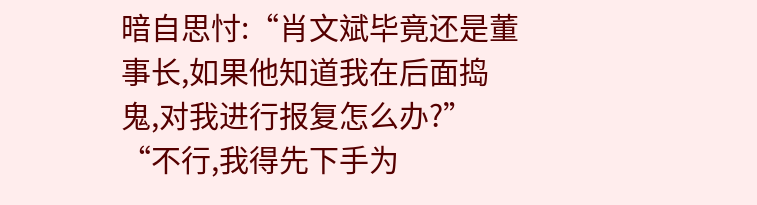暗自思忖:“肖文斌毕竟还是董事长,如果他知道我在后面捣鬼,对我进行报复怎么办?” “不行,我得先下手为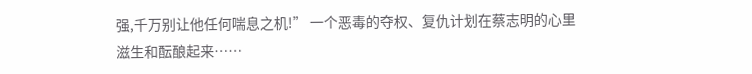强,千万别让他任何喘息之机!” 一个恶毒的夺权、复仇计划在蔡志明的心里滋生和酝酿起来……